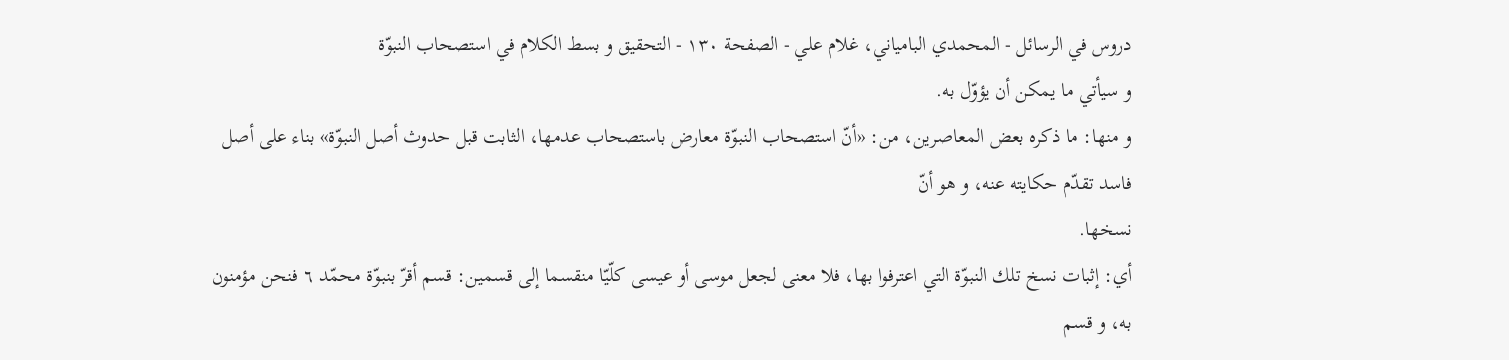دروس في الرسائل - المحمدي البامياني، غلام علي - الصفحة ١٣٠ - التحقيق و بسط الكلام في استصحاب النبوّة
و سيأتي ما يمكن أن يؤوّل به.
و منها: ما ذكره بعض المعاصرين، من: «أنّ استصحاب النبوّة معارض باستصحاب عدمها، الثابت قبل حدوث أصل النبوّة» بناء على أصل فاسد تقدّم حكايته عنه، و هو أنّ
نسخها.
أي: إثبات نسخ تلك النبوّة التي اعترفوا بها، فلا معنى لجعل موسى أو عيسى كلّيّا منقسما إلى قسمين: قسم أقرّ بنبوّة محمّد ٦ فنحن مؤمنون به، و قسم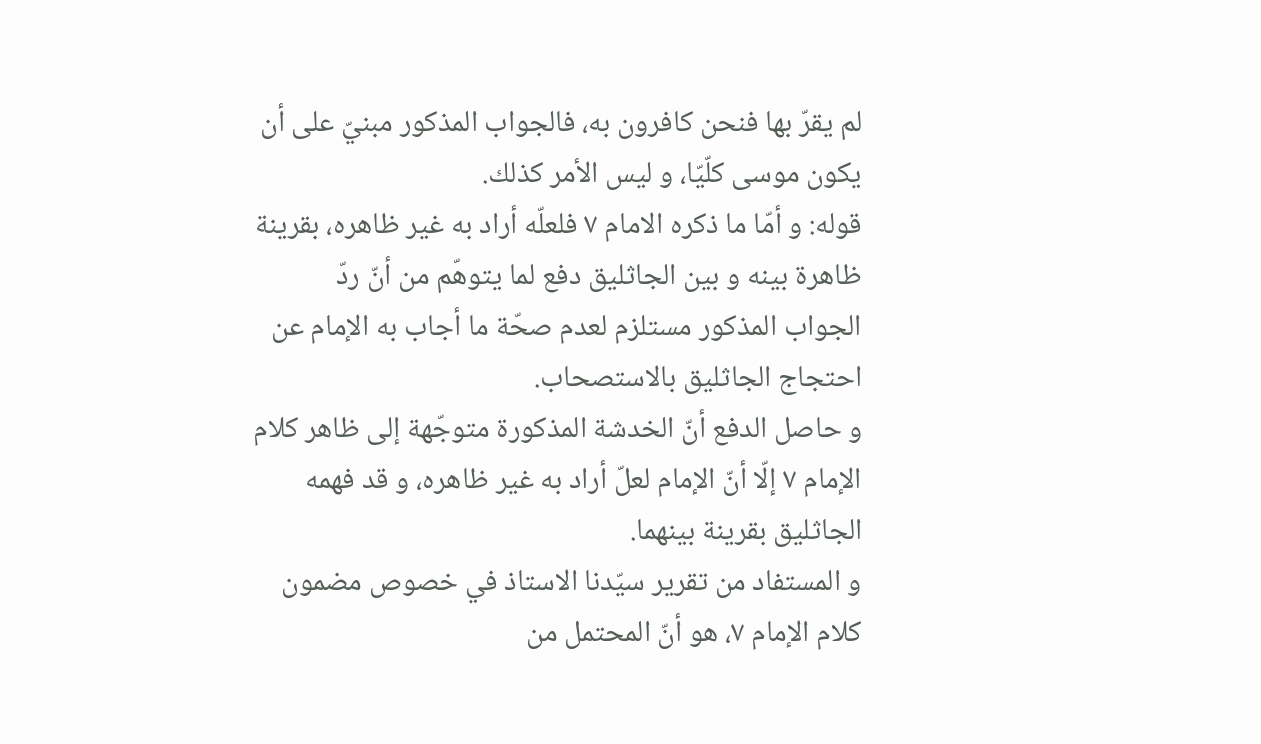لم يقرّ بها فنحن كافرون به، فالجواب المذكور مبنيّ على أن يكون موسى كلّيّا، و ليس الأمر كذلك.
قوله: و أمّا ما ذكره الامام ٧ فلعلّه أراد به غير ظاهره، بقرينة ظاهرة بينه و بين الجاثليق دفع لما يتوهّم من أنّ ردّ الجواب المذكور مستلزم لعدم صحّة ما أجاب به الإمام عن احتجاج الجاثليق بالاستصحاب.
و حاصل الدفع أنّ الخدشة المذكورة متوجّهة إلى ظاهر كلام الإمام ٧ إلّا أنّ الإمام لعلّ أراد به غير ظاهره، و قد فهمه الجاثليق بقرينة بينهما.
و المستفاد من تقرير سيّدنا الاستاذ في خصوص مضمون كلام الإمام ٧، هو أنّ المحتمل من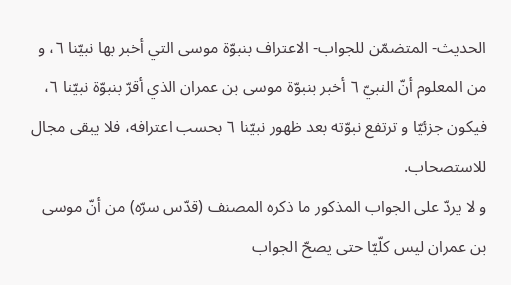الحديث- المتضمّن للجواب- الاعتراف بنبوّة موسى التي أخبر بها نبيّنا ٦، و من المعلوم أنّ النبيّ ٦ أخبر بنبوّة موسى بن عمران الذي أقرّ بنبوّة نبيّنا ٦، فيكون جزئيّا و ترتفع نبوّته بعد ظهور نبيّنا ٦ بحسب اعترافه، فلا يبقى مجال للاستصحاب.
و لا يردّ على الجواب المذكور ما ذكره المصنف (قدّس سرّه) من أنّ موسى بن عمران ليس كلّيّا حتى يصحّ الجواب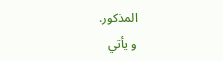المذكور.
و يأتي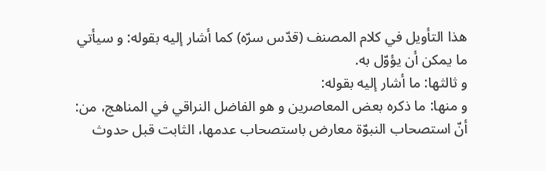هذا التأويل في كلام المصنف (قدّس سرّه) كما أشار إليه بقوله: و سيأتي ما يمكن أن يؤوّل به.
و ثالثها: ما أشار إليه بقوله:
و منها: ما ذكره بعض المعاصرين و هو الفاضل النراقي في المناهج، من: أنّ استصحاب النبوّة معارض باستصحاب عدمها، الثابت قبل حدوث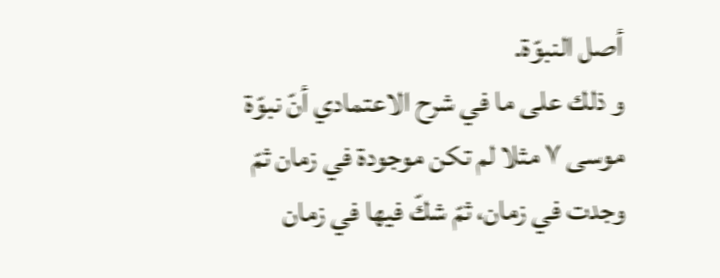أصل النبوّة.
و ذلك على ما في شرح الاعتمادي أنّ نبوّة موسى ٧ مثلا لم تكن موجودة في زمان ثمّ وجدت في زمان، ثمّ شكّ فيها في زمان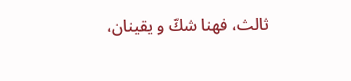ثالث، فهنا شكّ و يقينان،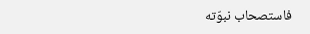فاستصحاب نبوّته